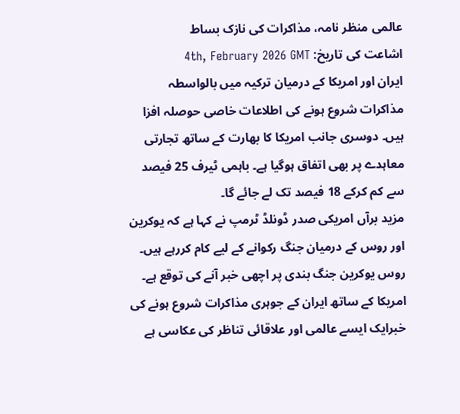عالمی منظر نامہ، مذاکرات کی نازک بساط
اشاعت کی تاریخ: 4th, February 2026 GMT
ایران اور امریکا کے درمیان ترکیہ میں بالواسطہ مذاکرات شروع ہونے کی اطلاعات خاصی حوصلہ افزا ہیں۔ دوسری جانب امریکا کا بھارت کے ساتھ تجارتی معاہدے پر بھی اتفاق ہوگیا ہے۔ باہمی ٹیرف 25 فیصد سے کم کرکے 18 فیصد تک لے جائے گا۔
مزید برآں امریکی صدر ڈونلڈ ٹرمپ نے کہا ہے کہ یوکرین اور روس کے درمیان جنگ رکوانے کے لیے کام کررہے ہیں۔ روس یوکرین جنگ بندی پر اچھی خبر آنے کی توقع ہے۔
امریکا کے ساتھ ایران کے جوہری مذاکرات شروع ہونے کی خبرایک ایسے عالمی اور علاقائی تناظر کی عکاسی ہے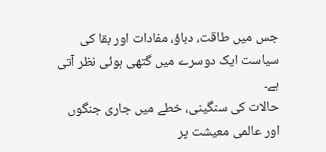جس میں طاقت، دباؤ، مفادات اور بقا کی سیاست ایک دوسرے میں گتھی ہوئی نظر آتی ہے۔
حالات کی سنگینی، خطے میں جاری جنگوں اور عالمی معیشت پر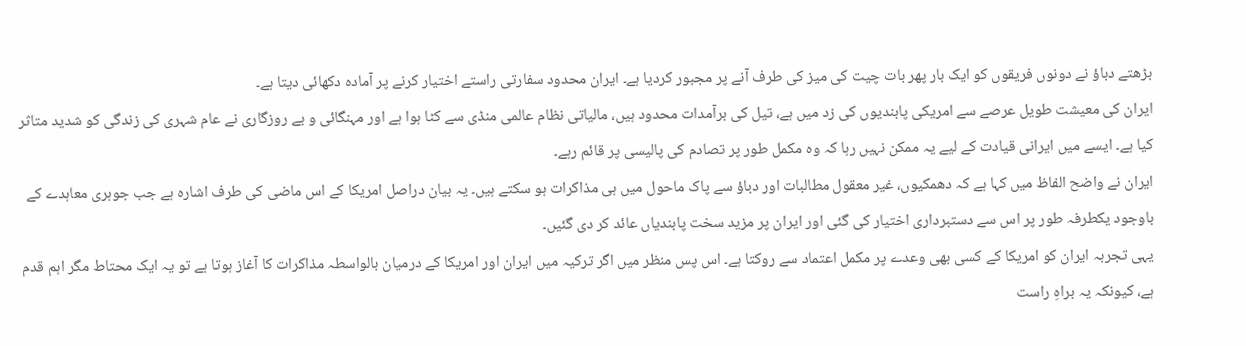بڑھتے دباؤ نے دونوں فریقوں کو ایک بار پھر بات چیت کی میز کی طرف آنے پر مجبور کردیا ہے۔ ایران محدود سفارتی راستے اختیار کرنے پر آمادہ دکھائی دیتا ہے۔
ایران کی معیشت طویل عرصے سے امریکی پابندیوں کی زد میں ہے، تیل کی برآمدات محدود ہیں، مالیاتی نظام عالمی منڈی سے کٹا ہوا ہے اور مہنگائی و بے روزگاری نے عام شہری کی زندگی کو شدید متاثر کیا ہے۔ ایسے میں ایرانی قیادت کے لیے یہ ممکن نہیں رہا کہ وہ مکمل طور پر تصادم کی پالیسی پر قائم رہے۔
ایران نے واضح الفاظ میں کہا ہے کہ دھمکیوں، غیر معقول مطالبات اور دباؤ سے پاک ماحول میں ہی مذاکرات ہو سکتے ہیں۔ یہ بیان دراصل امریکا کے اس ماضی کی طرف اشارہ ہے جب جوہری معاہدے کے باوجود یکطرفہ طور پر اس سے دستبرداری اختیار کی گئی اور ایران پر مزید سخت پابندیاں عائد کر دی گئیں۔
یہی تجربہ ایران کو امریکا کے کسی بھی وعدے پر مکمل اعتماد سے روکتا ہے۔ اس پس منظر میں اگر ترکیہ میں ایران اور امریکا کے درمیان بالواسطہ مذاکرات کا آغاز ہوتا ہے تو یہ ایک محتاط مگر اہم قدم ہے، کیونکہ یہ براہِ راست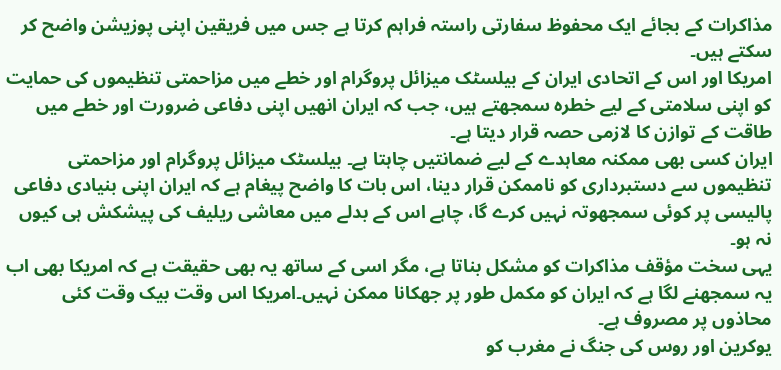مذاکرات کے بجائے ایک محفوظ سفارتی راستہ فراہم کرتا ہے جس میں فریقین اپنی پوزیشن واضح کر سکتے ہیں۔
امریکا اور اس کے اتحادی ایران کے بیلسٹک میزائل پروگرام اور خطے میں مزاحمتی تنظیموں کی حمایت کو اپنی سلامتی کے لیے خطرہ سمجھتے ہیں، جب کہ ایران انھیں اپنی دفاعی ضرورت اور خطے میں طاقت کے توازن کا لازمی حصہ قرار دیتا ہے۔
ایران کسی بھی ممکنہ معاہدے کے لیے ضمانتیں چاہتا ہے۔ بیلسٹک میزائل پروگرام اور مزاحمتی تنظیموں سے دستبرداری کو ناممکن قرار دینا، اس بات کا واضح پیغام ہے کہ ایران اپنی بنیادی دفاعی پالیسی پر کوئی سمجھوتہ نہیں کرے گا، چاہے اس کے بدلے میں معاشی ریلیف کی پیشکش ہی کیوں نہ ہو۔
یہی سخت مؤقف مذاکرات کو مشکل بناتا ہے، مگر اسی کے ساتھ یہ بھی حقیقت ہے کہ امریکا بھی اب یہ سمجھنے لگا ہے کہ ایران کو مکمل طور پر جھکانا ممکن نہیں۔امریکا اس وقت بیک وقت کئی محاذوں پر مصروف ہے۔
یوکرین اور روس کی جنگ نے مغرب کو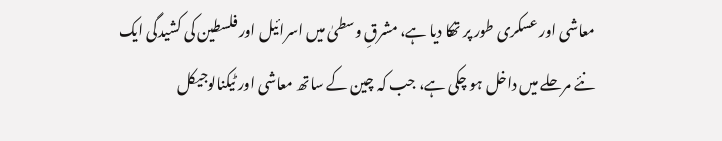معاشی اور عسکری طور پر تھکا دیا ہے، مشرقِ وسطیٰ میں اسرائیل اور فلسطین کی کشیدگی ایک نئے مرحلے میں داخل ہو چکی ہے، جب کہ چین کے ساتھ معاشی اور ٹیکنالوجیکل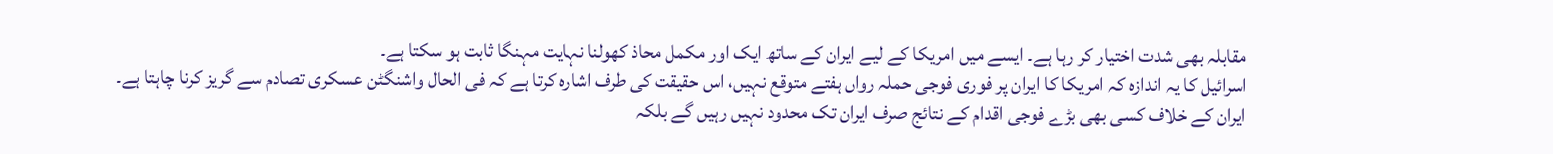مقابلہ بھی شدت اختیار کر رہا ہے۔ ایسے میں امریکا کے لیے ایران کے ساتھ ایک اور مکمل محاذ کھولنا نہایت مہنگا ثابت ہو سکتا ہے۔
اسرائیل کا یہ اندازہ کہ امریکا کا ایران پر فوری فوجی حملہ رواں ہفتے متوقع نہیں، اس حقیقت کی طرف اشارہ کرتا ہے کہ فی الحال واشنگٹن عسکری تصادم سے گریز کرنا چاہتا ہے۔
ایران کے خلاف کسی بھی بڑے فوجی اقدام کے نتائج صرف ایران تک محدود نہیں رہیں گے بلکہ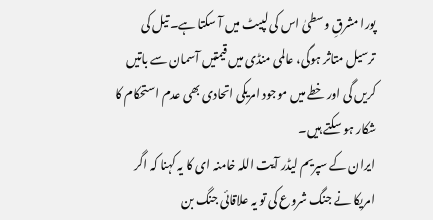پورا مشرقِ وسطیٰ اس کی لپیٹ میں آ سکتا ہے۔ تیل کی ترسیل متاثر ہوگی، عالمی منڈی میں قیمتیں آسمان سے باتیں کریں گی اور خطے میں موجود امریکی اتحادی بھی عدم استحکام کا شکار ہو سکتے ہیں۔
ایران کے سپریم لیڈر آیت اللہ خامنہ ای کا یہ کہنا کہ اگر امریکا نے جنگ شروع کی تو یہ علاقائی جنگ بن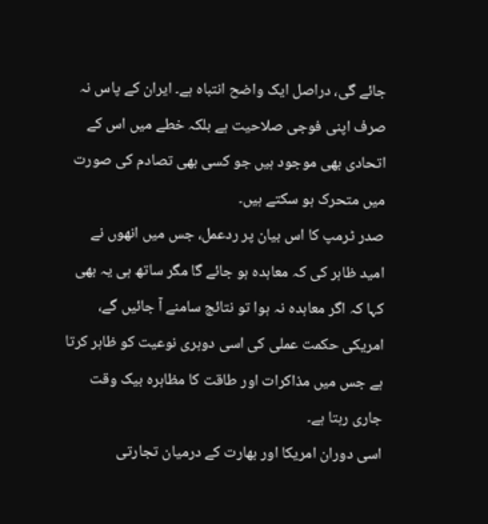جائے گی، دراصل ایک واضح انتباہ ہے۔ ایران کے پاس نہ صرف اپنی فوجی صلاحیت ہے بلکہ خطے میں اس کے اتحادی بھی موجود ہیں جو کسی بھی تصادم کی صورت میں متحرک ہو سکتے ہیں۔
صدر ٹرمپ کا اس بیان پر ردعمل، جس میں انھوں نے امید ظاہر کی کہ معاہدہ ہو جائے گا مگر ساتھ ہی یہ بھی کہا کہ اگر معاہدہ نہ ہوا تو نتائج سامنے آ جائیں گے، امریکی حکمت عملی کی اسی دوہری نوعیت کو ظاہر کرتا ہے جس میں مذاکرات اور طاقت کا مظاہرہ بیک وقت جاری رہتا ہے۔
اسی دوران امریکا اور بھارت کے درمیان تجارتی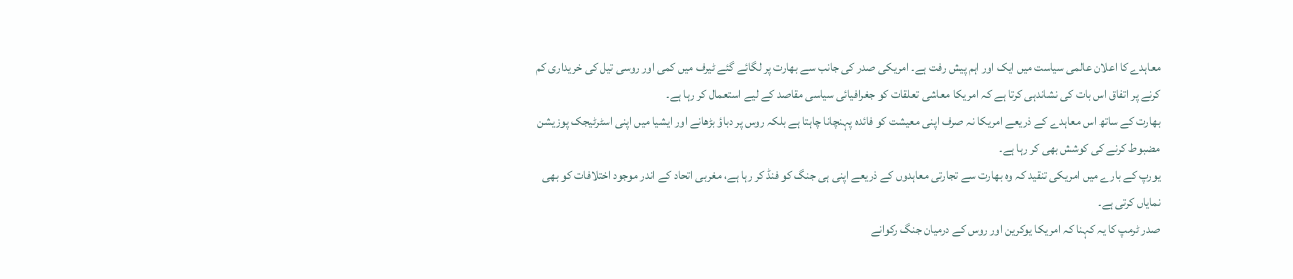معاہدے کا اعلان عالمی سیاست میں ایک اور اہم پیش رفت ہے۔ امریکی صدر کی جانب سے بھارت پر لگائے گئے ٹیرف میں کمی اور روسی تیل کی خریداری کم کرنے پر اتفاق اس بات کی نشاندہی کرتا ہے کہ امریکا معاشی تعلقات کو جغرافیائی سیاسی مقاصد کے لیے استعمال کر رہا ہے۔
بھارت کے ساتھ اس معاہدے کے ذریعے امریکا نہ صرف اپنی معیشت کو فائدہ پہنچانا چاہتا ہے بلکہ روس پر دباؤ بڑھانے اور ایشیا میں اپنی اسٹرٹیجک پوزیشن مضبوط کرنے کی کوشش بھی کر رہا ہے۔
یورپ کے بارے میں امریکی تنقید کہ وہ بھارت سے تجارتی معاہدوں کے ذریعے اپنی ہی جنگ کو فنڈ کر رہا ہے، مغربی اتحاد کے اندر موجود اختلافات کو بھی نمایاں کرتی ہے۔
صدر ٹرمپ کا یہ کہنا کہ امریکا یوکرین اور روس کے درمیان جنگ رکوانے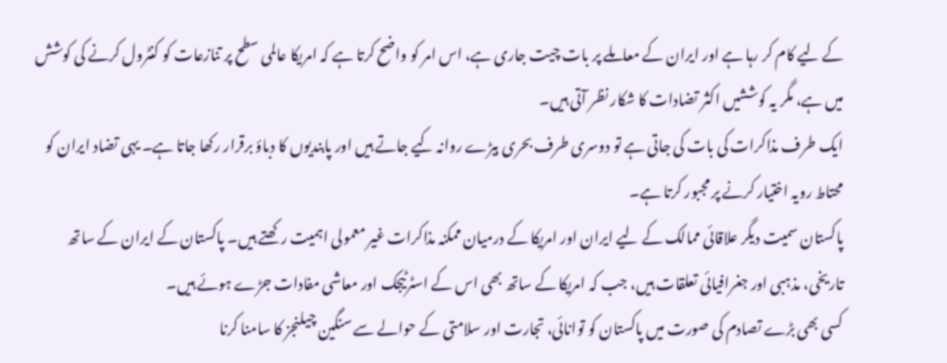کے لیے کام کر رہا ہے اور ایران کے معاملے پر بات چیت جاری ہے، اس امر کو واضح کرتا ہے کہ امریکا عالمی سطح پر تنازعات کو کنٹرول کرنے کی کوشش میں ہے، مگر یہ کوششیں اکثر تضادات کا شکار نظر آتی ہیں۔
ایک طرف مذاکرات کی بات کی جاتی ہے تو دوسری طرف بحری بیڑے روانہ کیے جاتے ہیں اور پابندیوں کا دباؤ برقرار رکھا جاتا ہے۔ یہی تضاد ایران کو محتاط رویہ اختیار کرنے پر مجبور کرتا ہے۔
پاکستان سمیت دیگر علاقائی ممالک کے لیے ایران اور امریکا کے درمیان ممکنہ مذاکرات غیر معمولی اہمیت رکھتے ہیں۔ پاکستان کے ایران کے ساتھ تاریخی، مذہبی اور جغرافیائی تعلقات ہیں، جب کہ امریکا کے ساتھ بھی اس کے اسٹرٹیجک اور معاشی مفادات جڑے ہوئے ہیں۔
کسی بھی بڑے تصادم کی صورت میں پاکستان کو توانائی، تجارت اور سلامتی کے حوالے سے سنگین چیلنجز کا سامنا کرنا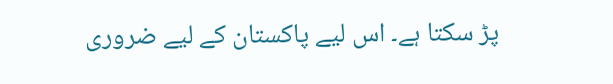پڑ سکتا ہے۔ اس لیے پاکستان کے لیے ضروری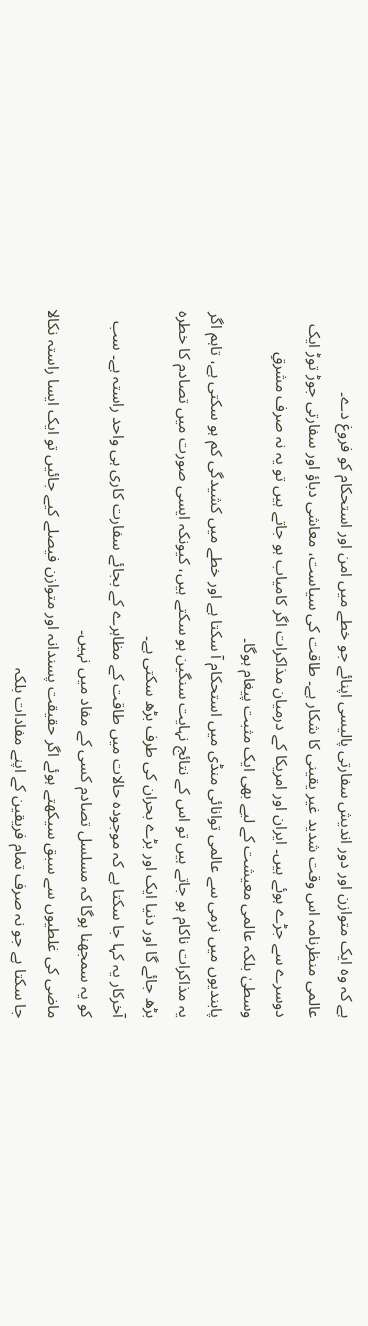ہے کہ وہ ایک متوازن اور دور اندیش سفارتی پالیسی اپنائے جو خطے میں امن اور استحکام کو فروغ دے۔
عالمی منظرنامہ اس وقت شدید غیر یقینی کا شکار ہے۔ طاقت کی سیاست، معاشی دباؤ اور سفارتی جوڑ توڑ ایک دوسرے سے جڑے ہوئے ہیں۔ ایران اور امریکا کے درمیان مذاکرات اگر کامیاب ہو جاتے ہیں تو یہ نہ صرف مشرقِ وسطیٰ بلکہ عالمی معیشت کے لیے بھی ایک مثبت پیغام ہوگا۔
پابندیوں میں نرمی سے عالمی توانائی منڈی میں استحکام آ سکتا ہے اور خطے میں کشیدگی کم ہو سکتی ہے، تاہم اگر یہ مذاکرات ناکام ہو جاتے ہیں تو اس کے نتائج نہایت سنگین ہو سکتے ہیں، کیونکہ ایسی صورت میں تصادم کا خطرہ بڑھ جائے گا اور دنیا ایک اور بڑے بحران کی طرف بڑھ سکتی ہے۔
آخرکار یہ کہا جا سکتا ہے کہ موجودہ حالات میں طاقت کے مظاہرے کے بجائے سفارت کاری ہی واحد راستہ ہے۔ سب کو یہ سمجھنا ہوگا کہ مسلسل تصادم کسی کے مفاد میں نہیں۔
ماضی کی غلطیوں سے سبق سیکھتے ہوئے اگر حقیقت پسندانہ اور متوازن فیصلے کیے جائیں تو ایک ایسا راستہ نکالا جا سکتا ہے جو نہ صرف تمام فریقین کے اپنے مفادات بلکہ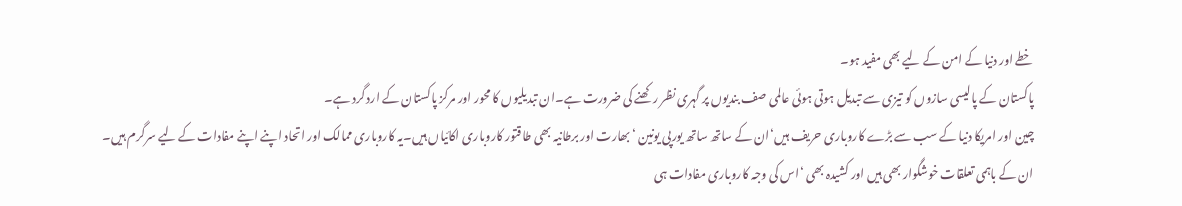خطے اور دنیا کے امن کے لیے بھی مفید ہو۔
پاکستان کے پالیسی سازوں کو تیزی سے تبدیل ہوتی ہوئی عالمی صف بندیوں پر گہری نظر رکھنے کی ضرورت ہے۔ان تبدیلیوں کا محور اور مرکز پاکستان کے ارد گرد ہے۔
چین اور امریکا دنیا کے سب سے بڑے کاروباری حریف ہیں‘ان کے ساتھ ساتھ یورپی یونین ‘بھارت اور برطانیہ بھی طاقتور کاروباری اکائیاں ہیں۔یہ کاروباری ممالک اور اتحاد اپنے اپنے مفادات کے لیے سرگرم ہیں۔
ان کے باہمی تعلقات خوشگوار بھی ہیں اور کشیدہ بھی ‘اس کی وجہ کاروباری مفادات ہی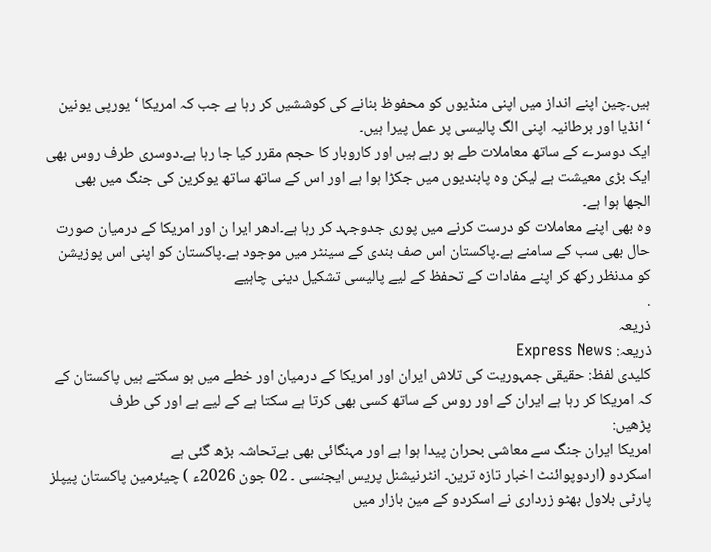ہیں۔چین اپنے انداز میں اپنی منڈیوں کو محفوظ بنانے کی کوششیں کر رہا ہے جب کہ امریکا ‘یورپی یونین ‘انڈیا اور برطانیہ اپنی الگ پالیسی پر عمل پیرا ہیں۔
ایک دوسرے کے ساتھ معاملات طے ہو رہے ہیں اور کاروبار کا حجم مقرر کیا جا رہا ہے۔دوسری طرف روس بھی ایک بڑی معیشت ہے لیکن وہ پابندیوں میں جکڑا ہوا ہے اور اس کے ساتھ ساتھ یوکرین کی جنگ میں بھی الجھا ہوا ہے۔
وہ بھی اپنے معاملات کو درست کرنے میں پوری جدوجہد کر رہا ہے۔ادھر ایرا ن اور امریکا کے درمیان صورت حال بھی سب کے سامنے ہے۔پاکستان اس صف بندی کے سینٹر میں موجود ہے۔پاکستان کو اپنی اس پوزیشن کو مدنظر رکھ کر اپنے مفادات کے تحفظ کے لیے پالیسی تشکیل دینی چاہیے
.
ذریعہ
ذریعہ: Express News
کلیدی لفظ: حقیقی جمہوریت کی تلاش ایران اور امریکا کے درمیان اور خطے میں ہو سکتے ہیں پاکستان کے کہ امریکا کر رہا ہے ایران کے اور روس کے ساتھ کسی بھی کرتا ہے سکتا ہے کے لیے ہے اور کی طرف
پڑھیں:
امریکا ایران جنگ سے معاشی بحران پیدا ہوا ہے اور مہنگائی بھی بےتحاشہ بڑھ گئی ہے
اسکردو (اردوپوائنٹ اخبار تازہ ترین۔ انٹرنیشنل پریس ایجنسی ۔ 02 جون 2026ء ) چیئرمین پاکستان پیپلز پارٹی بلاول بھٹو زرداری نے اسکردو کے مین بازار میں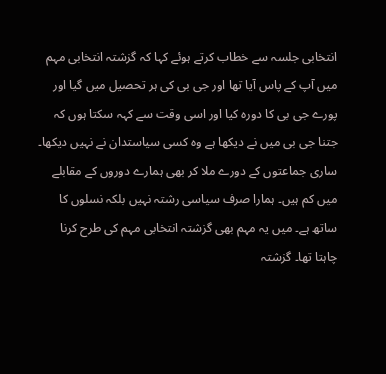انتخابی جلسہ سے خطاب کرتے ہوئے کہا کہ گزشتہ انتخابی مہم میں آپ کے پاس آیا تھا اور جی بی کی ہر تحصیل میں گیا اور پورے جی بی کا دورہ کیا اور اسی وقت سے کہہ سکتا ہوں کہ جتنا جی بی میں نے دیکھا ہے وہ کسی سیاستدان نے نہیں دیکھا۔ ساری جماعتوں کے دورے ملا کر بھی ہمارے دوروں کے مقابلے میں کم ہیں۔ ہمارا صرف سیاسی رشتہ نہیں بلکہ نسلوں کا ساتھ ہے۔ میں یہ مہم بھی گزشتہ انتخابی مہم کی طرح کرنا چاہتا تھا۔ گزشتہ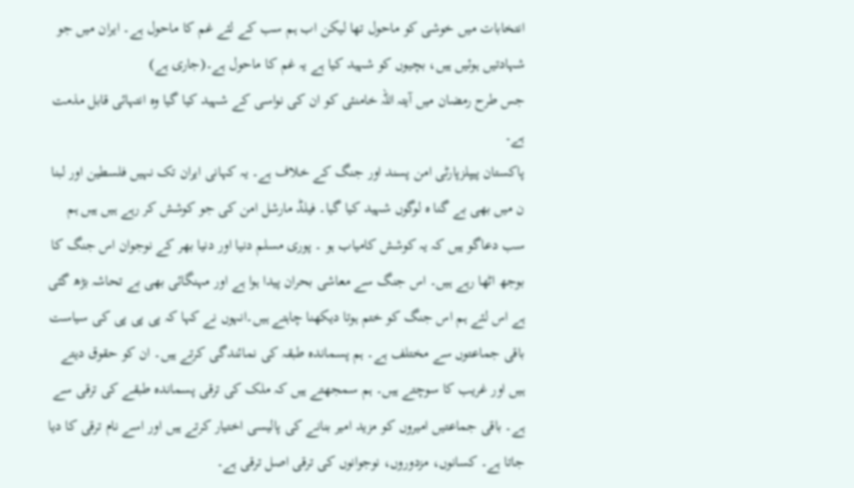انتخابات میں خوشی کو ماحول تھا لیکن اب ہم سب کے لئے غم کا ماحول ہے۔ ایران میں جو شہادتیں ہوئیں ہیں، بچیوں کو شہید کیا ہے یہ غم کا ماحول ہے۔(جاری ہے)
جس طرح رمضان میں آیتہ اللہ خامنئی کو ان کی نواسی کے شہید کیا گیا وہ انتہائی قابل مذمت ہے۔
پاکستان پیپلزپارٹی امن پسند اور جنگ کے خلاف ہے۔ یہ کہانی ایران تک نہیں فلسطین اور لبنا ن میں بھی بے گنا ہ لوگوں شہید کیا گیا۔ فیلڈ مارشل امن کی جو کوشش کر رہے ہیں ہیں ہم سب دعاگو ہیں کہ یہ کوشش کامیاب ہو ۔ پوری مسلم دنیا اور دنیا بھر کے نوجوان اس جنگ کا بوجھ اٹھا رہے ہیں۔ اس جنگ سے معاشی بحران پیدا ہوا ہے اور مہنگائی بھی بے تحاشہ بڑھ گئی ہے اس لئے ہم اس جنگ کو ختم ہوتا دیکھنا چاہتے ہیں۔انہوں نے کہا کہ پی پی پی کی سیاست باقی جماعتوں سے مختلف ہے۔ ہم پسماندہ طبقہ کی نمائندگی کرتے ہیں۔ ان کو حقوق دیتے ہیں اور غریب کا سوچتے ہیں۔ ہم سمجھتے ہیں کہ ملک کی ترقی پسماندہ طبقے کی ترقی سے ہے۔ باقی جماعتیں امیروں کو مزید امیر بنانے کی پالیسی اختیار کرتے ہیں اور اسے نام ترقی کا دیا جاتا ہے۔ کسانوں، مزدوروں، نوجوانوں کی ترقی اصل ترقی ہے۔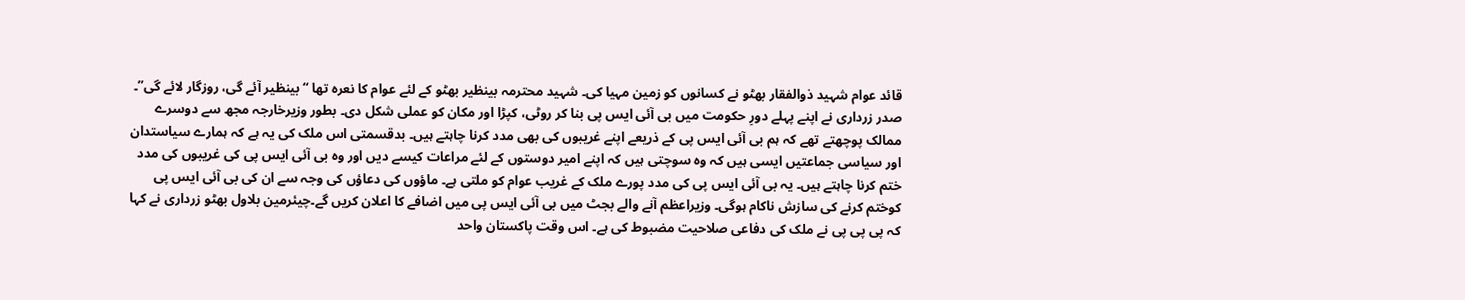قائد عوام شہید ذوالفقار بھٹو نے کسانوں کو زمین مہیا کی۔ شہید محترمہ بینظیر بھٹو کے لئے عوام کا نعرہ تھا “بینظیر آئے گی، روزگار لائے گی”۔ صدر زرداری نے اپنے پہلے دورِ حکومت میں بی آئی ایس پی بنا کر روٹی، کپڑا اور مکان کو عملی شکل دی۔ بطور وزیرخارجہ مجھ سے دوسرے ممالک پوچھتے تھے کہ ہم بی آئی ایس پی کے ذریعے اپنے غریبوں کی بھی مدد کرنا چاہتے ہیں۔ بدقسمتی اس ملک کی یہ ہے کہ ہمارے سیاستدان اور سیاسی جماعتیں ایسی ہیں کہ وہ سوچتی ہیں کہ اپنے امیر دوستوں کے لئے مراعات کیسے دیں اور وہ بی آئی ایس پی کی غریبوں کی مدد ختم کرنا چاہتے ہیں۔ یہ بی آئی ایس پی کی مدد پورے ملک کے غریب عوام کو ملتی ہے۔ ماؤوں کی دعاؤں کی وجہ سے ان کی بی آئی ایس پی کوختم کرنے کی سازش ناکام ہوگی۔ وزیراعظم آنے والے بجٹ میں بی آئی ایس پی میں اضافے کا اعلان کریں گے۔چیئرمین بلاول بھٹو زرداری نے کہا کہ پی پی پی نے ملک کی دفاعی صلاحیت مضبوط کی ہے۔ اس وقت پاکستان واحد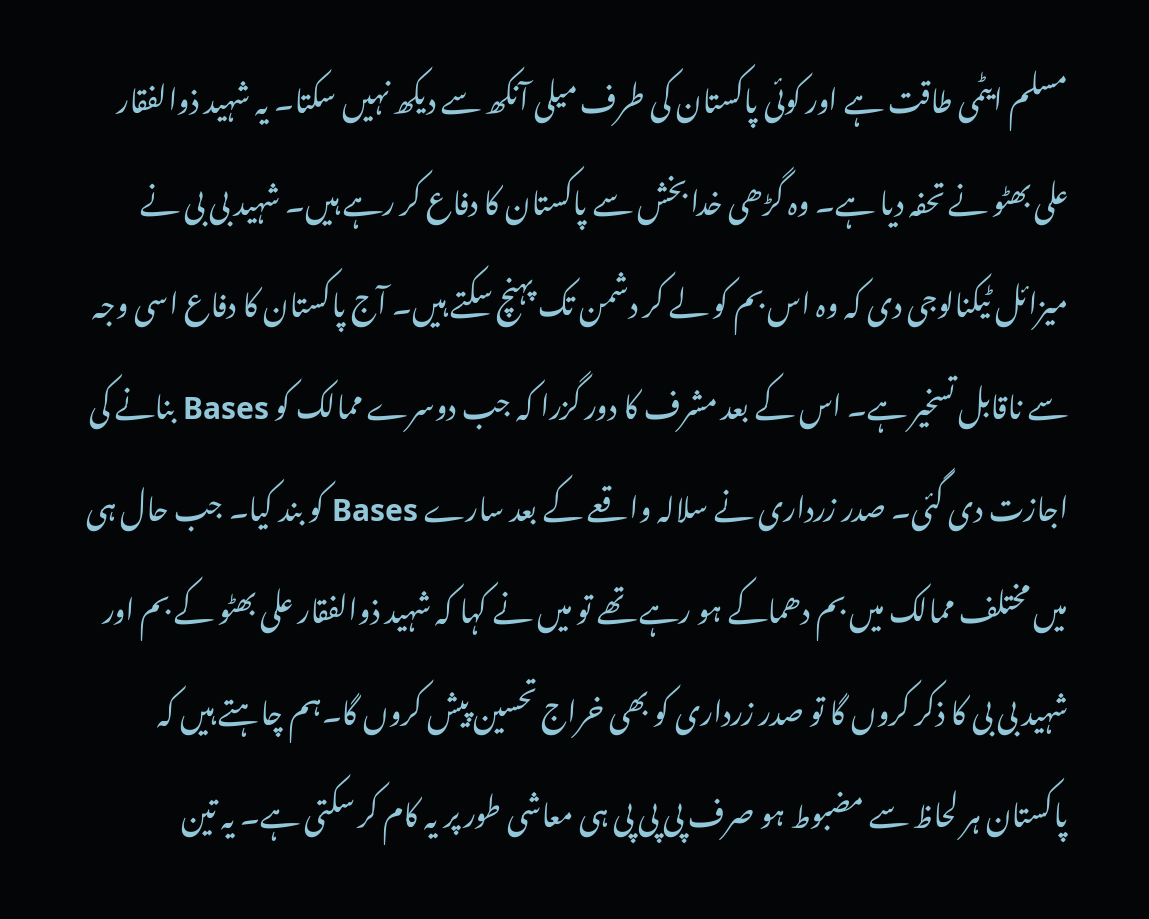مسلم ایٹمی طاقت ہے اور کوئی پاکستان کی طرف میلی آنکھ سے دیکھ نہیں سکتا۔ یہ شہید ذوالفقار علی بھٹو نے تحفہ دیا ہے۔ وہ گڑھی خدا بخش سے پاکستان کا دفاع کر رہے ہیں۔ شہید بی بی نے میزائل ٹیکنالوجی دی کہ وہ اس بم کو لے کر دشمن تک پہنچ سکتے ہیں۔ آج پاکستان کا دفاع اسی وجہ سے ناقابل تسخیر ہے۔ اس کے بعد مشرف کا دور گزرا کہ جب دوسرے ممالک کو Bases بنانے کی اجازت دی گئی۔ صدر زرداری نے سلالہ واقعے کے بعد سارے Bases کو بند کیا۔ جب حال ہی میں مختلف ممالک میں بم دھماکے ہو رہے تھے تو میں نے کہا کہ شہید ذوالفقار علی بھٹو کے بم اور شہید بی بی کا ذکر کروں گا تو صدر زرداری کو بھی خراج تحسین پیش کروں گا۔ہم چاہتے ہیں کہ پاکستان ہر لحاظ سے مضبوط ہو صرف پی پی پی ہی معاشی طور پر یہ کام کر سکتی ہے۔ یہ تین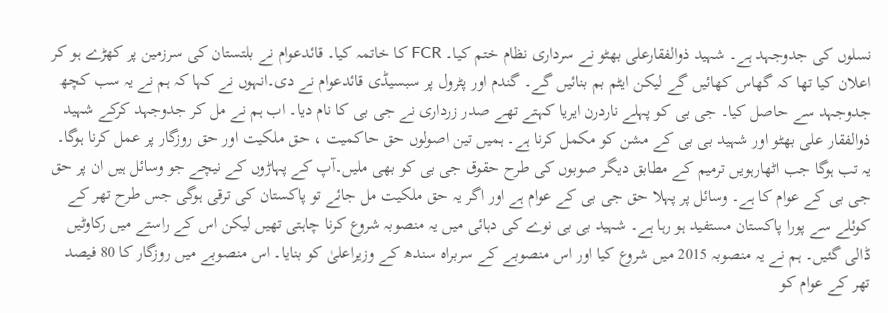نسلوں کی جدوجہد ہے۔ شہید ذوالفقارعلی بھٹو نے سرداری نظام ختم کیا۔ FCR کا خاتمہ کیا۔ قائدعوام نے بلتستان کی سرزمین پر کھڑے ہو کر اعلان کیا تھا کہ گھاس کھائیں گے لیکن ایٹم بم بنائیں گے۔ گندم اور پٹرول پر سبسیڈی قائدعوام نے دی۔انہوں نے کہا کہ ہم نے یہ سب کچھ جدوجہد سے حاصل کیا۔ جی بی کو پہلے ناردرن ایریا کہتے تھے صدر زرداری نے جی بی کا نام دیا۔ اب ہم نے مل کر جدوجہد کرکے شہید ذوالفقار علی بھٹو اور شہید بی بی کے مشن کو مکمل کرنا ہے۔ ہمیں تین اصولوں حق حاکمیت ، حق ملکیت اور حق روزگار پر عمل کرنا ہوگا۔ یہ تب ہوگا جب اٹھارہویں ترمیم کے مطابق دیگر صوبوں کی طرح حقوق جی بی کو بھی ملیں۔آپ کے پہاڑوں کے نیچے جو وسائل ہیں ان پر حق جی بی کے عوام کا ہے۔ وسائل پر پہلا حق جی بی کے عوام ہے اور اگر یہ حق ملکیت مل جائے تو پاکستان کی ترقی ہوگی جس طرح تھر کے کوئلے سے پورا پاکستان مستفید ہو رہا ہے۔ شہید بی بی نوے کی دہائی میں یہ منصوبہ شروع کرنا چاہتی تھیں لیکن اس کے راستے میں رکاوٹیں ڈالی گئیں۔ ہم نے یہ منصوبہ 2015 میں شروع کیا اور اس منصوبے کے سربراہ سندھ کے وزیراعلیٰ کو بنایا۔ اس منصوبے میں روزگار کا 80 فیصد تھر کے عوام کو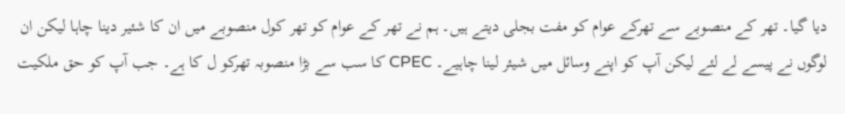دیا گیا۔ تھر کے منصوبے سے تھرکے عوام کو مفت بجلی دیتے ہیں۔ ہم نے تھر کے عوام کو تھر کول منصوبے میں ان کا شئیر دینا چاہا لیکن ان لوگوں نے پیسے لے لئے لیکن آپ کو اپنے وسائل میں شیئر لینا چاہیے۔ CPEC کا سب سے بڑا منصوبہ تھرکو ل کا ہے۔ جب آپ کو حق ملکیت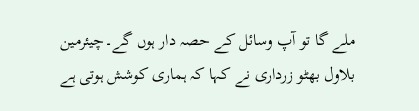ملے گا تو آپ وسائل کے حصہ دار ہوں گے۔چیئرمین بلاول بھٹو زرداری نے کہا کہ ہماری کوشش ہوتی ہے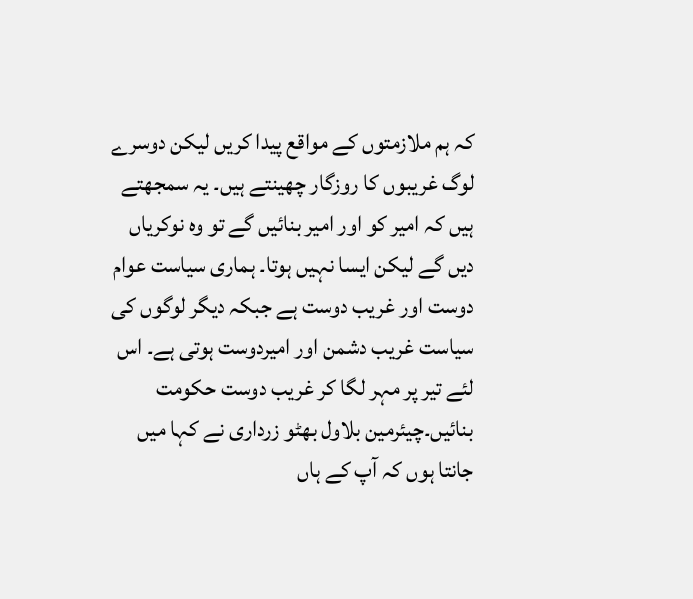کہ ہم ملازمتوں کے مواقع پیدا کریں لیکن دوسرے لوگ غریبوں کا روزگار چھینتے ہیں۔ یہ سمجھتے ہیں کہ امیر کو اور امیر بنائیں گے تو وہ نوکریاں دیں گے لیکن ایسا نہیں ہوتا۔ ہماری سیاست عوام دوست اور غریب دوست ہے جبکہ دیگر لوگوں کی سیاست غریب دشمن اور امیردوست ہوتی ہے۔ اس لئے تیر پر مہر لگا کر غریب دوست حکومت بنائیں۔چیئرمین بلاول بھٹو زرداری نے کہا میں جانتا ہوں کہ آپ کے ہاں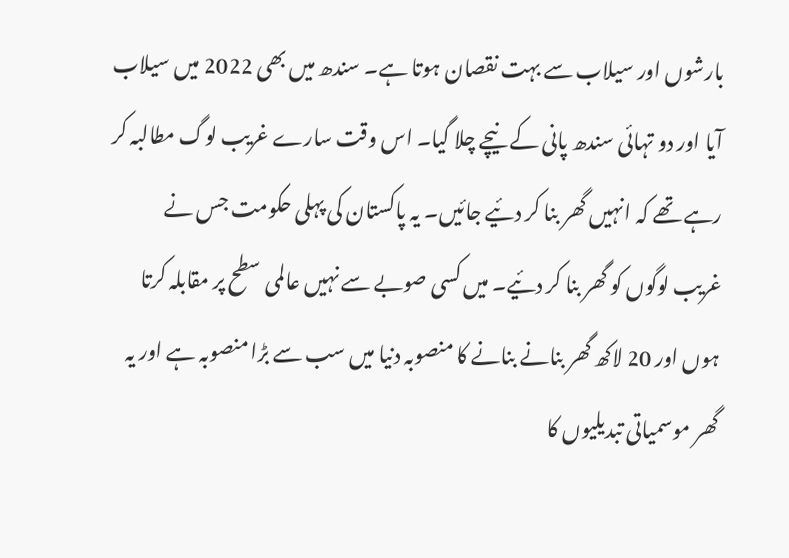بارشوں اور سیلاب سے بہت نقصان ہوتا ہے۔ سندھ میں بھی 2022 میں سیلاب آیا اور دو تہائی سندھ پانی کے نیچے چلا گیا۔ اس وقت سارے غریب لوگ مطالبہ کر رہے تھے کہ انہیں گھر بنا کر دئیے جائیں۔ یہ پاکستان کی پہلی حکومت جس نے غریب لوگوں کو گھر بنا کر دئیے۔ میں کسی صوبے سے نہیں عالمی سطح پر مقابلہ کرتا ہوں اور 20 لاکھ گھر بنانے بنانے کا منصوبہ دنیا میں سب سے بڑا منصوبہ ہے اور یہ گھر موسمیاتی تبدیلیوں کا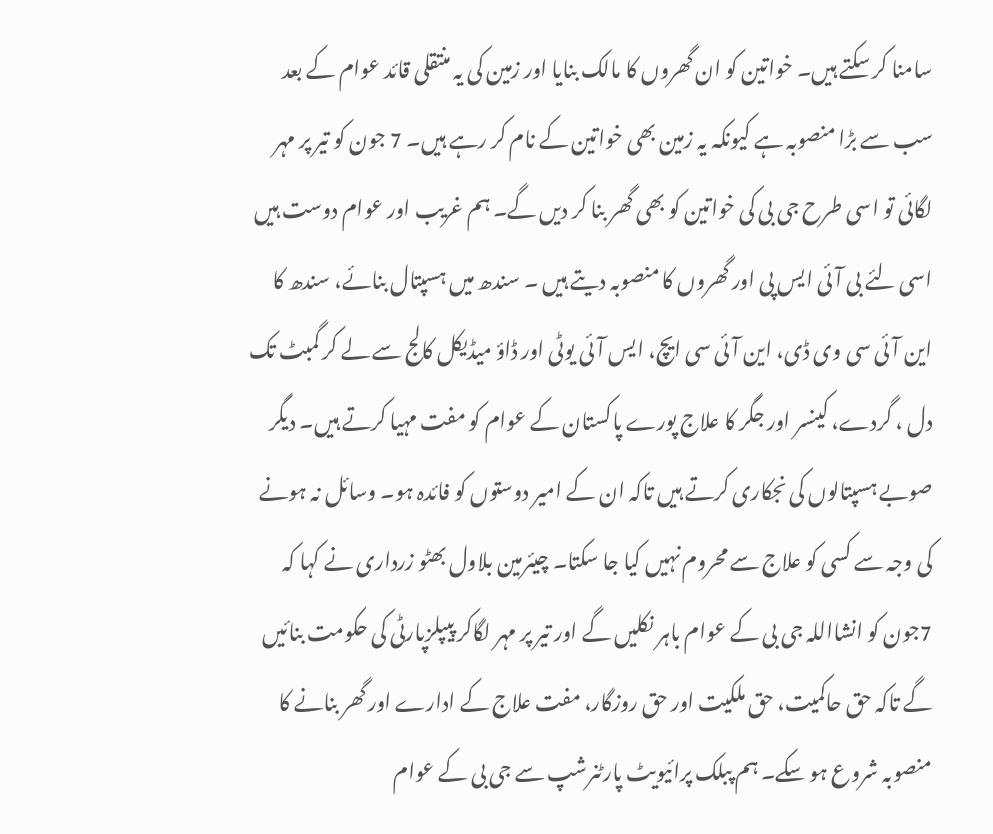سامنا کر سکتے ہیں۔ خواتین کو ان گھروں کا مالک بنایا اور زمین کی یہ منتقلی قائد عوام کے بعد سب سے بڑا منصوبہ ہے کیونکہ یہ زمین بھی خواتین کے نام کر رہے ہیں۔ 7 جون کو تیر پر مہر لگائی تو اسی طرح جی بی کی خواتین کو بھی گھر بنا کر دیں گے۔ ہم غریب اور عوام دوست ہیں اسی لئے بی آئی ایس پی اور گھروں کا منصوبہ دیتے ہیں ۔ سندھ میں ہسپتال بنائے، سندھ کا این آئی سی وی ڈی، این آئی سی ایچ، ایس آئی یوٹی اور ڈاؤ میڈیکل کالج سے لے کر گمبٹ تک دل ، گردے، کینسر اور جگر کا علاج پورے پاکستان کے عوام کو مفت مہیا کرتے ہیں۔ دیگر صوبے ہسپتالوں کی نجکاری کرتے ہیں تاکہ ان کے امیر دوستوں کو فائدہ ہو۔ وسائل نہ ہونے کی وجہ سے کسی کو علاج سے محروم نہیں کیا جا سکتا۔ چیئرمین بلاول بھٹو زرداری نے کہا کہ 7جون کو انشااللہ جی بی کے عوام باہر نکلیں گے اور تیر پر مہر لگاکر پیپلزپارٹی کی حکومت بنائیں گے تاکہ حق حاکمیت، حق ملکیت اور حق روزگار، مفت علاج کے ادارے اور گھر بنانے کا منصوبہ شروع ہو سکے۔ ہم پبلک پرائیویٹ پارٹنرشپ سے جی بی کے عوام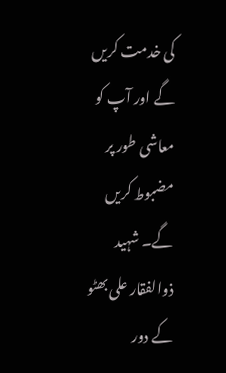کی خدمت کریں گے اور آپ کو معاشی طور پر مضبوط کریں گے۔ شہید ذوالفقار علی بھٹو کے دور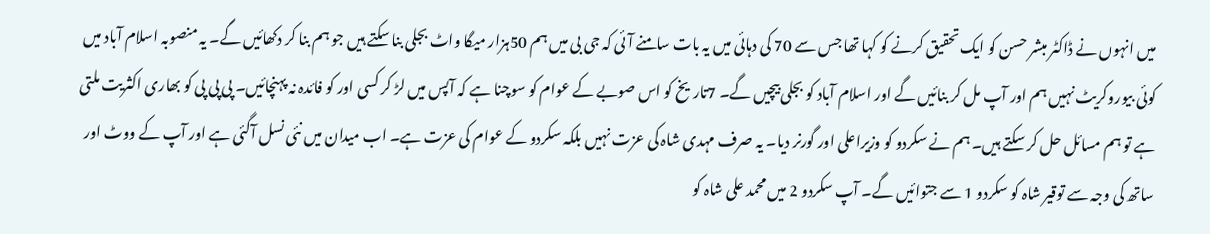میں انہوں نے ڈاکٹر مبشر حسن کو ایک تحقیق کرنے کو کہا تھا جس سے 70 کی دہائی میں یہ بات سامنے آئی کہ جی بی میں ہم 50ہزار میگا واٹ بجلی بنا سکتے ہیں جو ہم بنا کر دکھائیں گے۔ یہ منصوبہ اسلام آباد میں کوئی بیوروکریٹ نہیں ہم اور آپ مل کر بنائیں گے اور اسلام آباد کو بجلی بیچیں گے۔ 7تاریخ کو اس صوبے کے عوام کو سوچنا ہے کہ آپس میں لڑ کر کسی اور کو فائدہ نہ پہنچائیں۔ پی پی پی کو بھاری اکثریت ملتی ہے تو ہم مسائل حل کر سکتے ہیں۔ ہم نے سکردو کو وزیراعلی اور گورنر دیا۔ یہ صرف مہدی شاہ کی عزت نہیں بلکہ سکردو کے عوام کی عزت ہے۔ اب میدان میں نئی نسل آگئی ہے اور آپ کے ووٹ اور ساتھ کی وجہ سے توقیر شاہ کو سکردو 1 سے جتوائیں گے۔ آپ سکردو 2 میں محمد علی شاہ کو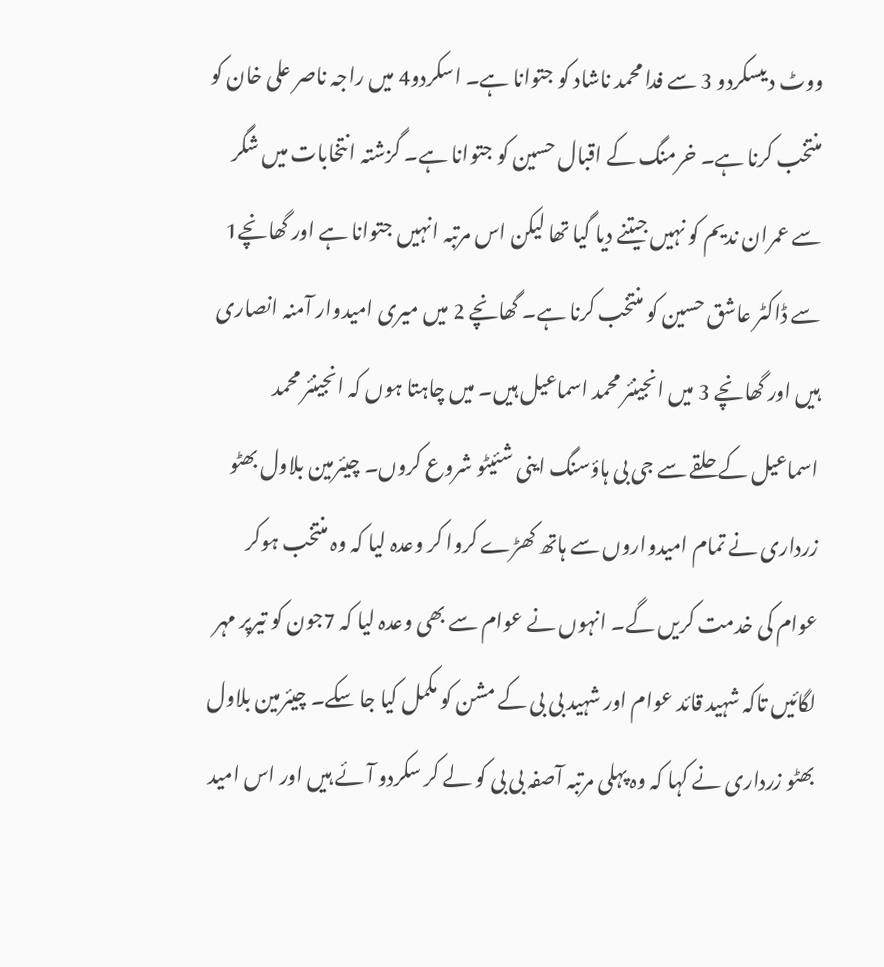ووٹ دیںسکردو 3 سے فدا محمد ناشاد کو جتوانا ہے۔ اسکردو4 میں راجہ ناصر علی خان کو منتخب کرنا ہے۔ خرمنگ کے اقبال حسین کو جتوانا ہے۔ گزشتہ انتخابات میں شگر سے عمران ندیم کو نہیں جیتنے دیا گیا تھا لیکن اس مرتبہ انہیں جتوانا ہے اور گھانچے1 سے ڈاکٹر عاشق حسین کو منتخب کرنا ہے۔ گھانچے 2 میں میری امیدوار آمنہ انصاری ہیں اور گھانچے 3 میں انجینئر محمد اسماعیل ہیں۔ میں چاہتا ہوں کہ انجینئر محمد اسماعیل کے حلقے سے جی بی ہاؤسنگ اینی شئیٹو شروع کروں۔ چیئرمین بلاول بھٹو زرداری نے تمام امیدواروں سے ہاتھ کھڑے کروا کر وعدہ لیا کہ وہ منتخب ہوکر عوام کی خدمت کریں گے۔ انہوں نے عوام سے بھی وعدہ لیا کہ 7جون کو تیرپر مہر لگائیں تاکہ شہید قائد عوام اور شہید بی بی کے مشن کو مکمل کیا جا سکے۔ چیئرمین بلاول بھٹو زرداری نے کہا کہ وہ پہلی مرتبہ آصفہ بی بی کو لے کر سکردو آئے ہیں اور اس امید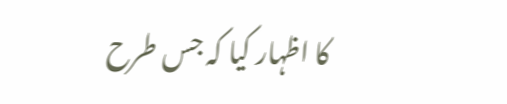کا اظہار کیا کہ جس طرح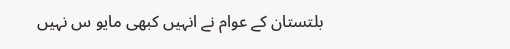بلتستان کے عوام نے انہیں کبھی مایو س نہیں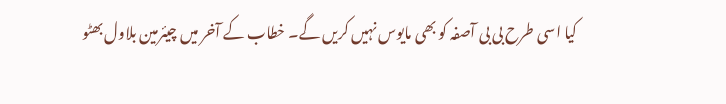کیا اسی طرح بی بی آصفہ کو بھی مایوس نہیں کریں گے۔ خطاب کے آخر میں چیئرمین بلاول بھٹو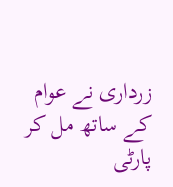زرداری نے عوام کے ساتھ مل کر پارٹی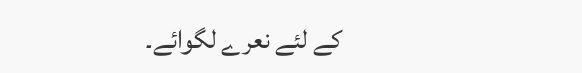کے لئے نعرے لگوائے۔